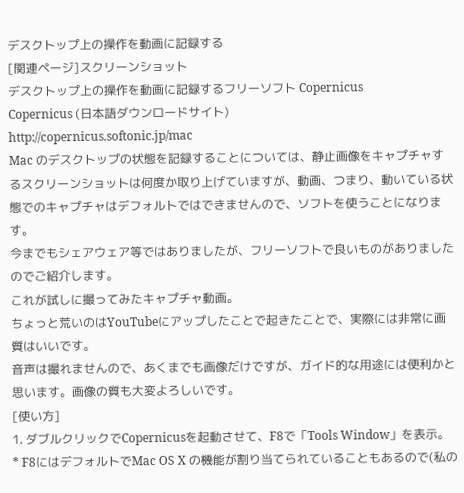デスクトップ上の操作を動画に記録する
[関連ページ]スクリーンショット
デスクトップ上の操作を動画に記録するフリーソフト Copernicus
Copernicus (日本語ダウンロードサイト)
http://copernicus.softonic.jp/mac
Mac のデスクトップの状態を記録することについては、静止画像をキャプチャするスクリーンショットは何度か取り上げていますが、動画、つまり、動いている状態でのキャプチャはデフォルトではできませんので、ソフトを使うことになります。
今までもシェアウェア等ではありましたが、フリーソフトで良いものがありましたのでご紹介します。
これが試しに撮ってみたキャプチャ動画。
ちょっと荒いのはYouTubeにアップしたことで起きたことで、実際には非常に画質はいいです。
音声は撮れませんので、あくまでも画像だけですが、ガイド的な用途には便利かと思います。画像の質も大変よろしいです。
[使い方]
1. ダブルクリックでCopernicusを起動させて、F8で「Tools Window」を表示。
* F8にはデフォルトでMac OS X の機能が割り当てられていることもあるので(私の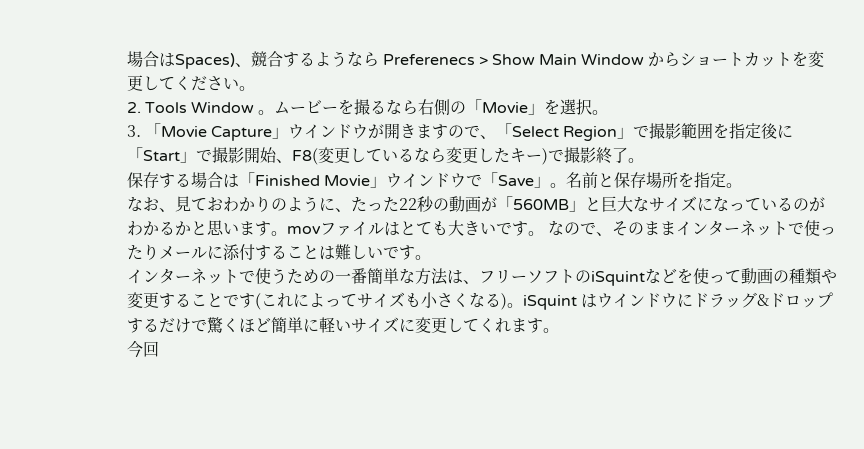場合はSpaces)、競合するようなら Preferenecs > Show Main Window からショートカットを変更してください。
2. Tools Window 。ムービーを撮るなら右側の「Movie」を選択。
3. 「Movie Capture」ウインドウが開きますので、「Select Region」で撮影範囲を指定後に「Start」で撮影開始、F8(変更しているなら変更したキー)で撮影終了。
保存する場合は「Finished Movie」ウインドウで「Save」。名前と保存場所を指定。
なお、見ておわかりのように、たった22秒の動画が「560MB」と巨大なサイズになっているのがわかるかと思います。movファイルはとても大きいです。 なので、そのままインターネットで使ったりメールに添付することは難しいです。
インターネットで使うための一番簡単な方法は、フリーソフトのiSquintなどを使って動画の種類や変更することです(これによってサイズも小さくなる)。iSquint はウインドウにドラッグ&ドロップするだけで驚くほど簡単に軽いサイズに変更してくれます。
今回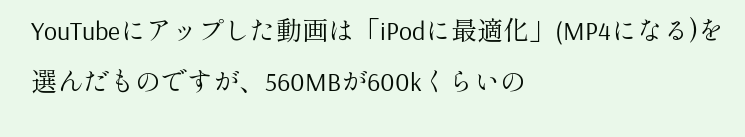YouTubeにアップした動画は「iPodに最適化」(MP4になる)を選んだものですが、560MBが600kくらいの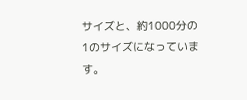サイズと、約1000分の1のサイズになっています。